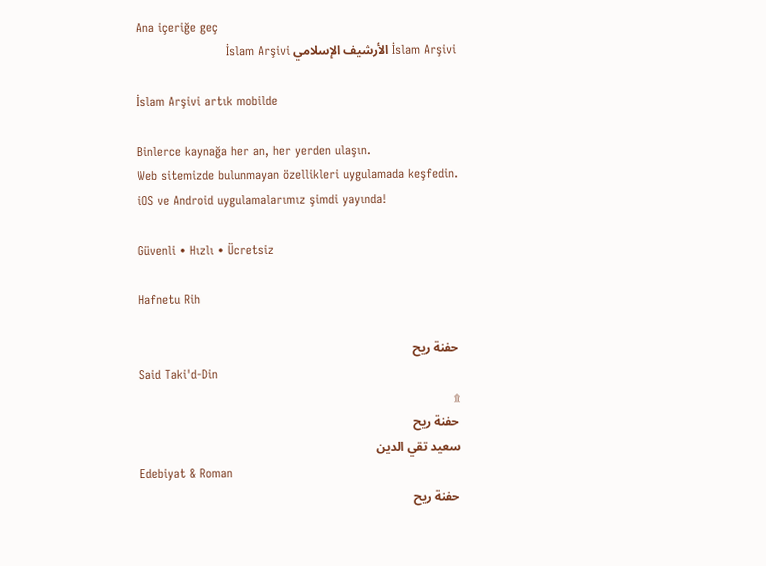Ana içeriğe geç
İslam Arşivi الأرشيف الإسلامي İslam Arşivi

İslam Arşivi artık mobilde

Binlerce kaynağa her an, her yerden ulaşın.
Web sitemizde bulunmayan özellikleri uygulamada keşfedin.
iOS ve Android uygulamalarımız şimdi yayında!

Güvenli • Hızlı • Ücretsiz

Hafnetu Rih

حفنة ريح
Said Taki'd-Din
۩
حفنة ريح
سعيد تقي الدين
Edebiyat & Roman
حفنة ريح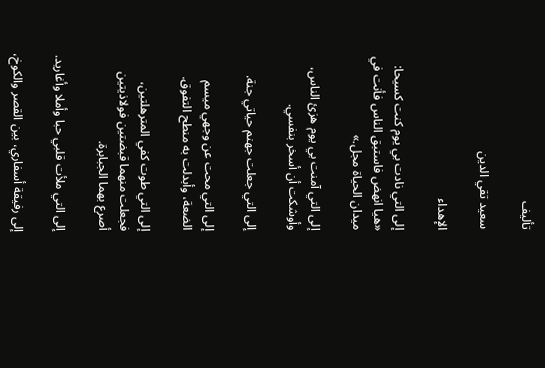تأليف

سعيد تقي الدين

الإهداء

إلى التي نادت بي يوم كنت كسيحا: «هيا انهض فاستبق الناس فأنت في ميدان الحياة مجل.»

إلى التي آمنت بي يوم هزئ الناس، وأوشكت أن أسخر بنفسي.

إلى التي جعلت جهنم حياتي جنة.

إلى التي محت عن وجهي ميسم الضعة، وأبدلت به منطح التفوق.

إلى التي طوت كفي المترهلتين، فجعلت منهما قبضتين فولاذيتين أصرع بهما الجبابرة.

إلى التي ملأت قلبي حبا وأملا وأغاريد.

إلى رفيقة أسفاري، بين القصر والكوخ،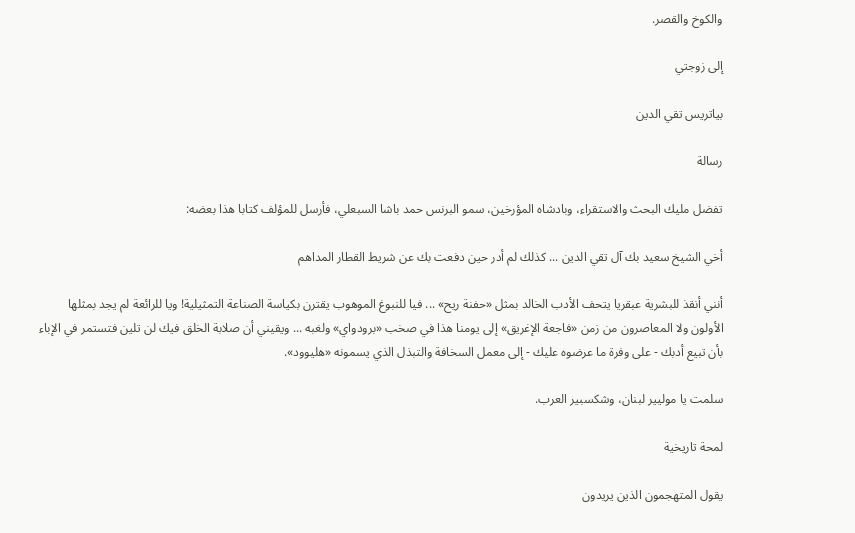والكوخ والقصر.

إلى زوجتي

بياتريس تقي الدين

رسالة

تفضل مليك البحث والاستقراء، وبادشاه المؤرخين، سمو البرنس حمد باشا السبعلي، فأرسل للمؤلف كتابا هذا بعضه:

أخي الشيخ سعيد بك آل تقي الدين ... كذلك لم أدر حين دفعت بك عن شريط القطار المداهم

أنني أنقذ للبشرية عبقريا يتحف الأدب الخالد بمثل «حفنة ريح» ... فيا للنبوغ الموهوب يقترن بكياسة الصناعة التمثيلية! ويا للرائعة لم يجد بمثلها الأولون ولا المعاصرون من زمن «فاجعة الإغريق» إلى يومنا هذا في صخب «برودواي» ولغبه ... ويقيني أن صلابة الخلق فيك لن تلين فتستمر في الإباء بأن تبيع أدبك - على وفرة ما عرضوه عليك - إلى معمل السخافة والتبذل الذي يسمونه «هليوود».

سلمت يا موليير لبنان، وشكسبير العرب.

لمحة تاريخية

يقول المتهجمون الذين يريدون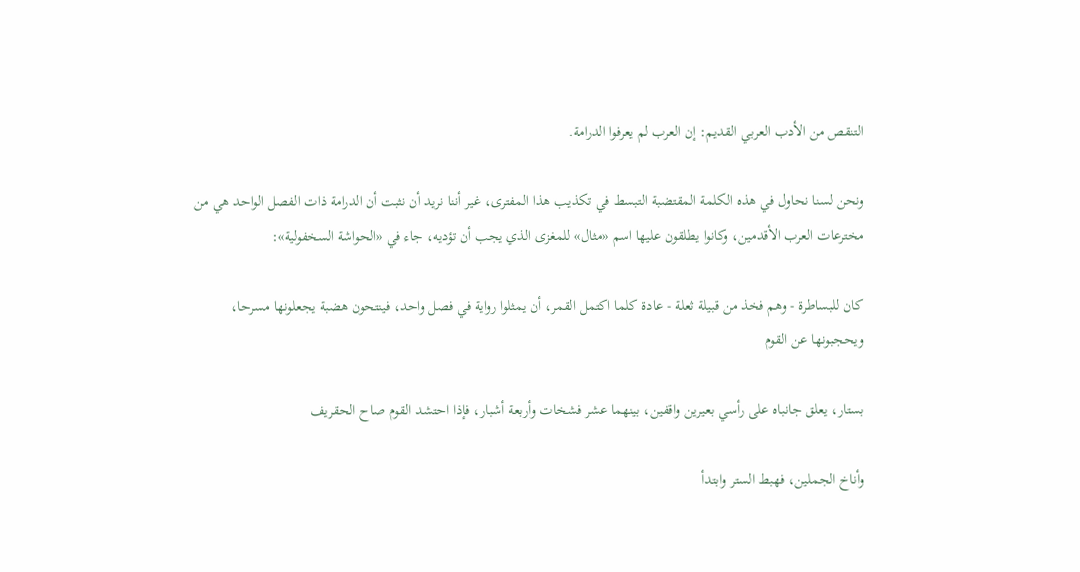التنقص من الأدب العربي القديم: إن العرب لم يعرفوا الدرامة.

ونحن لسنا نحاول في هذه الكلمة المقتضبة التبسط في تكذيب هذا المفترى، غير أننا نريد أن نثبت أن الدرامة ذات الفصل الواحد هي من مخترعات العرب الأقدمين، وكانوا يطلقون عليها اسم «مثال» للمغزى الذي يجب أن تؤديه، جاء في «الحواشة السخفولية»:

كان للبساطرة - وهم فخذ من قبيلة ثعلة - عادة كلما اكتمل القمر، أن يمثلوا رواية في فصل واحد، فينتحون هضبة يجعلونها مسرحا، ويحجبونها عن القوم

بستار، يعلق جانباه على رأسي بعيرين واقفين، بينهما عشر فشخات وأربعة أشبار، فإذا احتشد القوم صاح الحقريف

وأناخ الجملين، فهبط الستر وابتدأ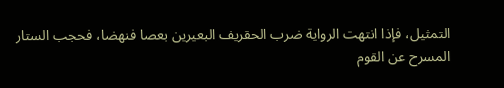التمثيل، فإذا انتهت الرواية ضرب الحقريف البعيرين بعصا فنهضا، فحجب الستار المسرح عن القوم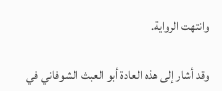وانتهت الرواية.

وقد أشار إلى هذه العادة أبو العبث الشوفاني في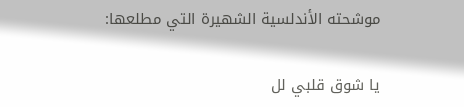موشحته الأندلسية الشهيرة التي مطلعها:

يا شوق قلبي لل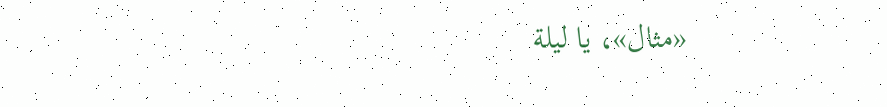«مثال»، يا ليلة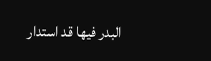البدر فيها قد استدار